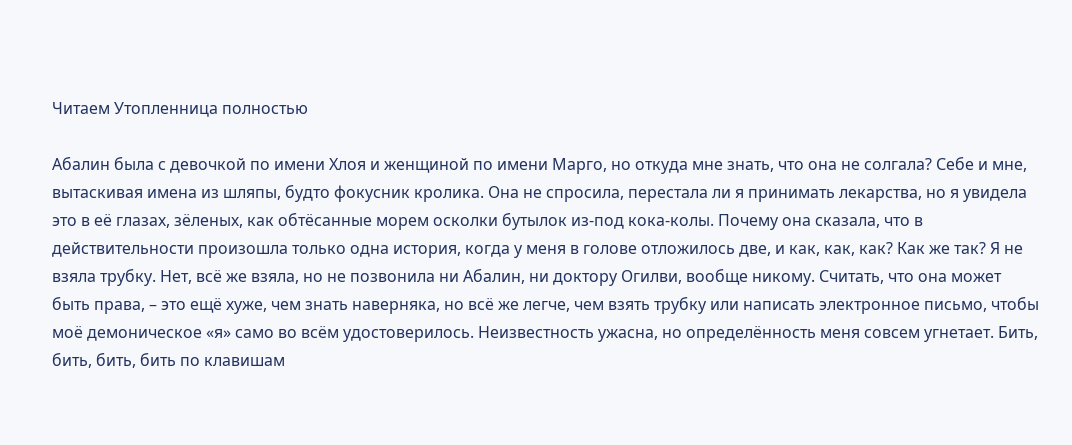Читаем Утопленница полностью

Абалин была с девочкой по имени Хлоя и женщиной по имени Марго, но откуда мне знать, что она не солгала? Себе и мне, вытаскивая имена из шляпы, будто фокусник кролика. Она не спросила, перестала ли я принимать лекарства, но я увидела это в её глазах, зёленых, как обтёсанные морем осколки бутылок из-под кока-колы. Почему она сказала, что в действительности произошла только одна история, когда у меня в голове отложилось две, и как, как, как? Как же так? Я не взяла трубку. Нет, всё же взяла, но не позвонила ни Абалин, ни доктору Огилви, вообще никому. Считать, что она может быть права, – это ещё хуже, чем знать наверняка, но всё же легче, чем взять трубку или написать электронное письмо, чтобы моё демоническое «я» само во всём удостоверилось. Неизвестность ужасна, но определённость меня совсем угнетает. Бить, бить, бить, бить по клавишам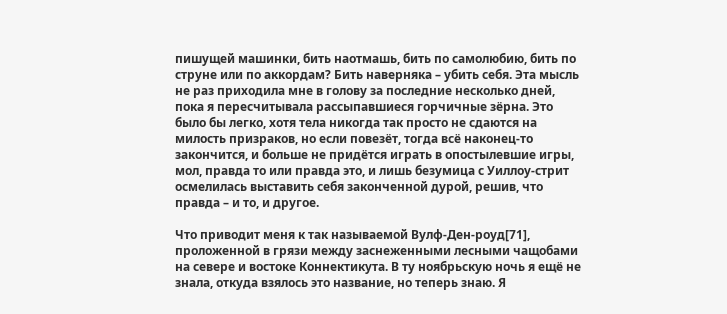пишущей машинки, бить наотмашь, бить по самолюбию, бить по струне или по аккордам? Бить наверняка – убить себя. Эта мысль не раз приходила мне в голову за последние несколько дней, пока я пересчитывала рассыпавшиеся горчичные зёрна. Это было бы легко, хотя тела никогда так просто не сдаются на милость призраков, но если повезёт, тогда всё наконец-то закончится, и больше не придётся играть в опостылевшие игры, мол, правда то или правда это, и лишь безумица с Уиллоу-стрит осмелилась выставить себя законченной дурой, решив, что правда – и то, и другое.

Что приводит меня к так называемой Вулф-Ден-роуд[71], проложенной в грязи между заснеженными лесными чащобами на севере и востоке Коннектикута. В ту ноябрьскую ночь я ещё не знала, откуда взялось это название, но теперь знаю. Я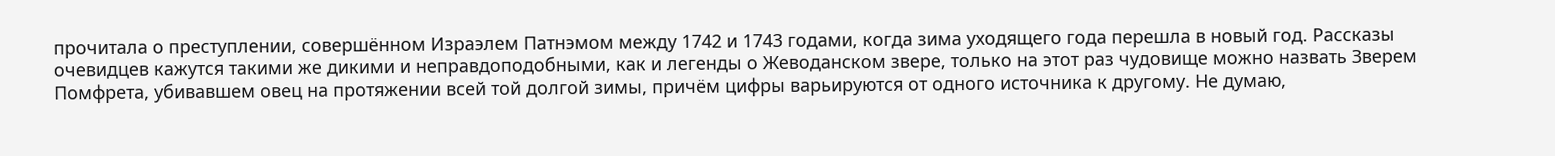прочитала о преступлении, совершённом Израэлем Патнэмом между 1742 и 1743 годами, когда зима уходящего года перешла в новый год. Рассказы очевидцев кажутся такими же дикими и неправдоподобными, как и легенды о Жеводанском звере, только на этот раз чудовище можно назвать Зверем Помфрета, убивавшем овец на протяжении всей той долгой зимы, причём цифры варьируются от одного источника к другому. Не думаю,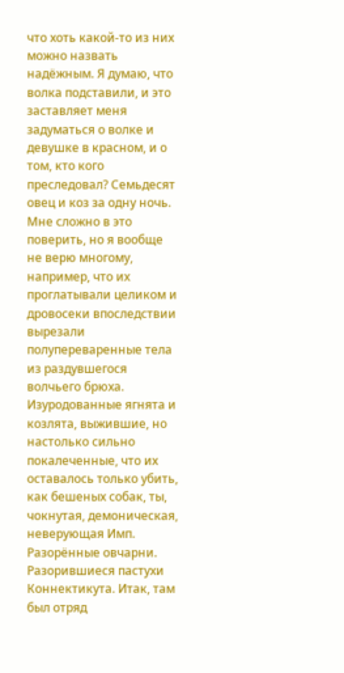что хоть какой-то из них можно назвать надёжным. Я думаю, что волка подставили, и это заставляет меня задуматься о волке и девушке в красном, и о том, кто кого преследовал? Семьдесят овец и коз за одну ночь. Мне сложно в это поверить, но я вообще не верю многому, например, что их проглатывали целиком и дровосеки впоследствии вырезали полупереваренные тела из раздувшегося волчьего брюха. Изуродованные ягнята и козлята, выжившие, но настолько сильно покалеченные, что их оставалось только убить, как бешеных собак, ты, чокнутая, демоническая, неверующая Имп. Разорённые овчарни. Разорившиеся пастухи Коннектикута. Итак, там был отряд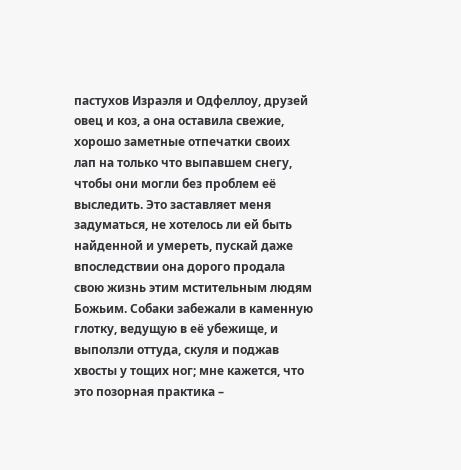пастухов Израэля и Одфеллоу, друзей овец и коз, а она оставила свежие, хорошо заметные отпечатки своих лап на только что выпавшем снегу, чтобы они могли без проблем её выследить. Это заставляет меня задуматься, не хотелось ли ей быть найденной и умереть, пускай даже впоследствии она дорого продала свою жизнь этим мстительным людям Божьим. Собаки забежали в каменную глотку, ведущую в её убежище, и выползли оттуда, скуля и поджав хвосты у тощих ног; мне кажется, что это позорная практика –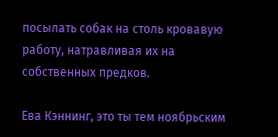посылать собак на столь кровавую работу, натравливая их на собственных предков.

Ева Кэннинг, это ты тем ноябрьским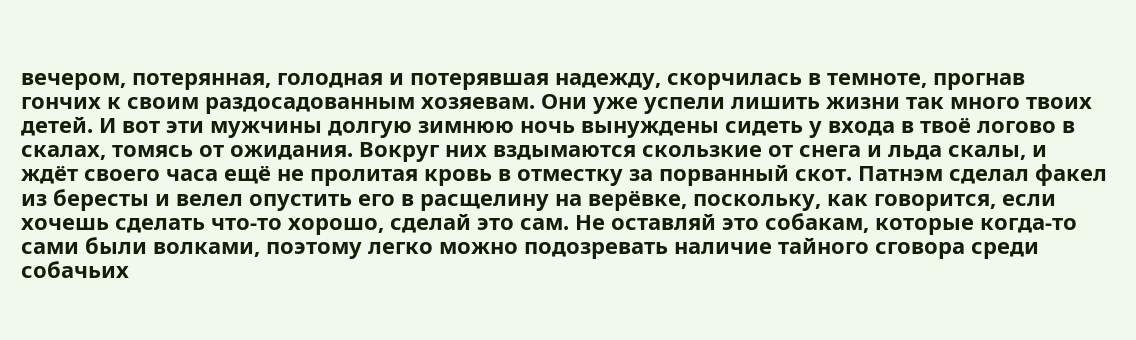вечером, потерянная, голодная и потерявшая надежду, скорчилась в темноте, прогнав гончих к своим раздосадованным хозяевам. Они уже успели лишить жизни так много твоих детей. И вот эти мужчины долгую зимнюю ночь вынуждены сидеть у входа в твоё логово в скалах, томясь от ожидания. Вокруг них вздымаются скользкие от снега и льда скалы, и ждёт своего часа ещё не пролитая кровь в отместку за порванный скот. Патнэм сделал факел из бересты и велел опустить его в расщелину на верёвке, поскольку, как говорится, если хочешь сделать что-то хорошо, сделай это сам. Не оставляй это собакам, которые когда-то сами были волками, поэтому легко можно подозревать наличие тайного сговора среди собачьих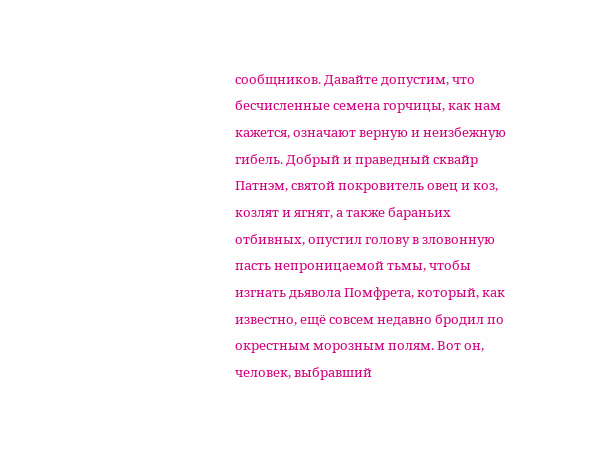сообщников. Давайте допустим, что бесчисленные семена горчицы, как нам кажется, означают верную и неизбежную гибель. Добрый и праведный сквайр Патнэм, святой покровитель овец и коз, козлят и ягнят, а также бараньих отбивных, опустил голову в зловонную пасть непроницаемой тьмы, чтобы изгнать дьявола Помфрета, который, как известно, ещё совсем недавно бродил по окрестным морозным полям. Вот он, человек, выбравший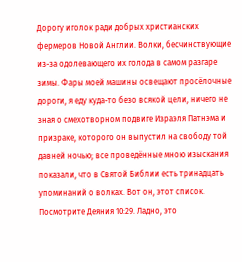Дорогу иголок ради добрых христианских фермеров Новой Англии. Волки, бесчинствующие из-за одолевающего их голода в самом разгаре зимы. Фары моей машины освещают просёлочные дороги, я еду куда-то безо всякой цели, ничего не зная о смехотворном подвиге Израэля Патнэма и призраке, которого он выпустил на свободу той давней ночью; все проведённые мною изыскания показали, что в Святой Библии есть тринадцать упоминаний о волках. Вот он, этот список. Посмотрите Деяния 10:29. Ладно, это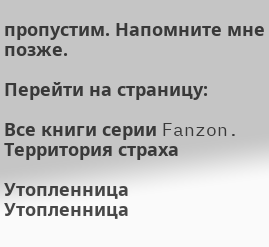пропустим. Напомните мне позже.

Перейти на страницу:

Все книги серии Fanzon. Территория страха

Утопленница
Утопленница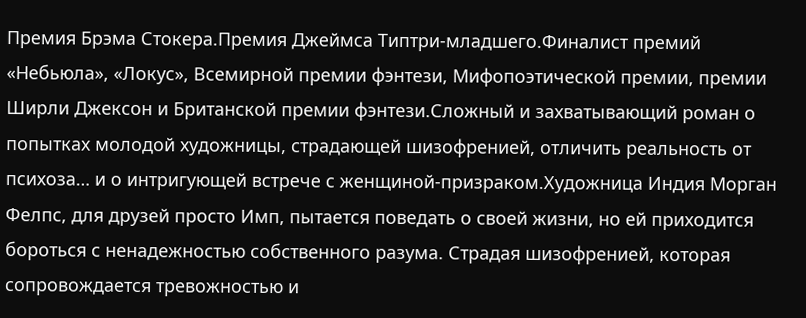Премия Брэма Стокера.Премия Джеймса Типтри-младшего.Финалист премий «Небьюла», «Локус», Всемирной премии фэнтези, Мифопоэтической премии, премии Ширли Джексон и Британской премии фэнтези.Сложный и захватывающий роман о попытках молодой художницы, страдающей шизофренией, отличить реальность от психоза… и о интригующей встрече с женщиной-призраком.Художница Индия Морган Фелпс, для друзей просто Имп, пытается поведать о своей жизни, но ей приходится бороться с ненадежностью собственного разума. Страдая шизофренией, которая сопровождается тревожностью и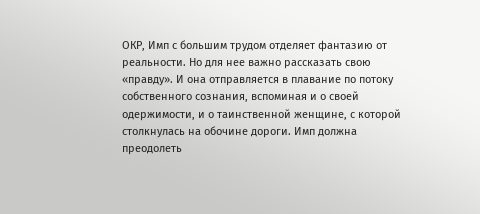ОКР, Имп с большим трудом отделяет фантазию от реальности. Но для нее важно рассказать свою «правду». И она отправляется в плавание по потоку собственного сознания, вспоминая и о своей одержимости, и о таинственной женщине, с которой столкнулась на обочине дороги. Имп должна преодолеть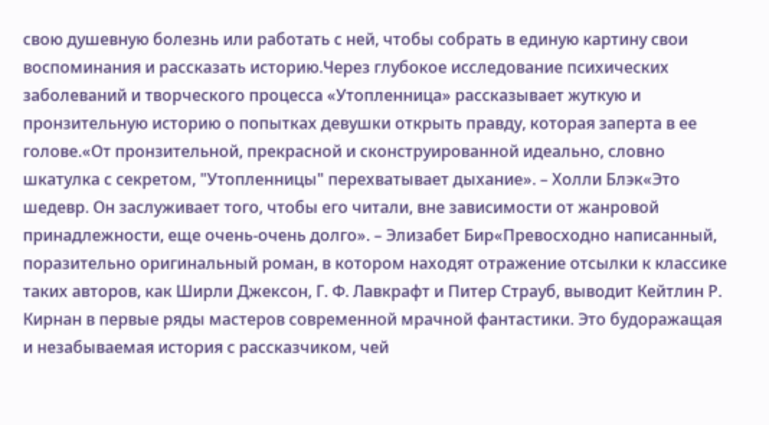свою душевную болезнь или работать с ней, чтобы собрать в единую картину свои воспоминания и рассказать историю.Через глубокое исследование психических заболеваний и творческого процесса «Утопленница» рассказывает жуткую и пронзительную историю о попытках девушки открыть правду, которая заперта в ее голове.«От пронзительной, прекрасной и сконструированной идеально, словно шкатулка с секретом, "Утопленницы" перехватывает дыхание». – Холли Блэк«Это шедевр. Он заслуживает того, чтобы его читали, вне зависимости от жанровой принадлежности, еще очень-очень долго». – Элизабет Бир«Превосходно написанный, поразительно оригинальный роман, в котором находят отражение отсылки к классике таких авторов, как Ширли Джексон, Г. Ф. Лавкрафт и Питер Страуб, выводит Кейтлин Р. Кирнан в первые ряды мастеров современной мрачной фантастики. Это будоражащая и незабываемая история с рассказчиком, чей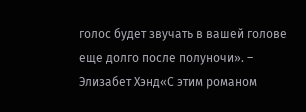голос будет звучать в вашей голове еще долго после полуночи». – Элизабет Хэнд«С этим романом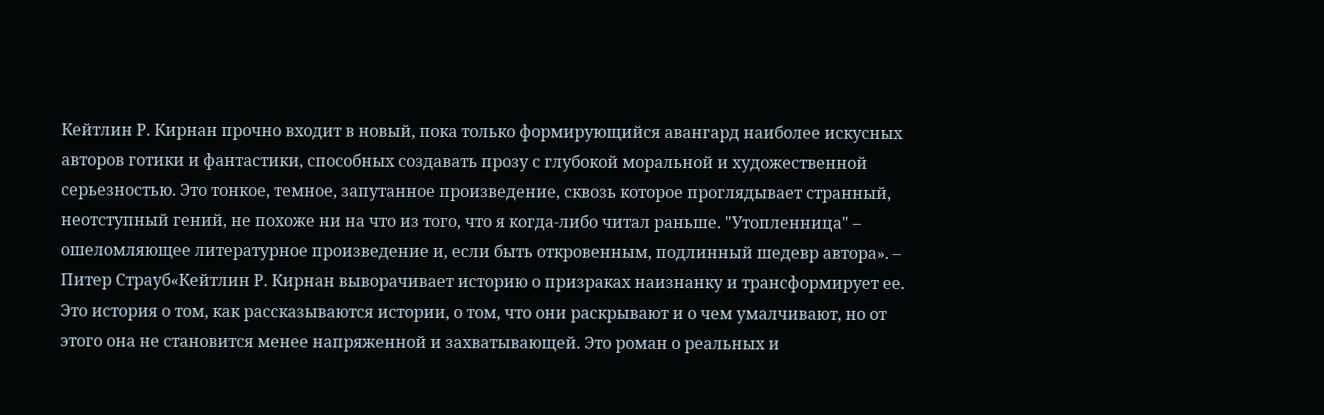Кейтлин Р. Кирнан прочно входит в новый, пока только формирующийся авангард наиболее искусных авторов готики и фантастики, способных создавать прозу с глубокой моральной и художественной серьезностью. Это тонкое, темное, запутанное произведение, сквозь которое проглядывает странный, неотступный гений, не похоже ни на что из того, что я когда-либо читал раньше. "Утопленница" – ошеломляющее литературное произведение и, если быть откровенным, подлинный шедевр автора». – Питер Страуб«Кейтлин Р. Кирнан выворачивает историю о призраках наизнанку и трансформирует ее. Это история о том, как рассказываются истории, о том, что они раскрывают и о чем умалчивают, но от этого она не становится менее напряженной и захватывающей. Это роман о реальных и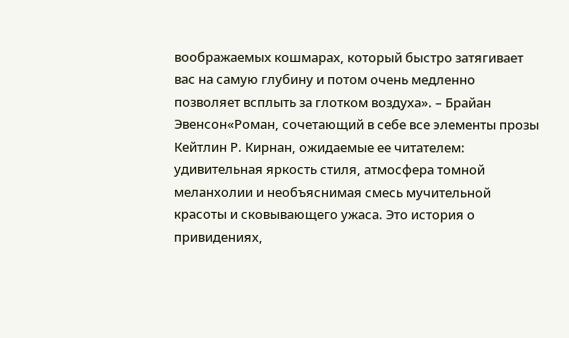воображаемых кошмарах, который быстро затягивает вас на самую глубину и потом очень медленно позволяет всплыть за глотком воздуха». – Брайан Эвенсон«Роман, сочетающий в себе все элементы прозы Кейтлин Р. Кирнан, ожидаемые ее читателем: удивительная яркость стиля, атмосфера томной меланхолии и необъяснимая смесь мучительной красоты и сковывающего ужаса. Это история о привидениях,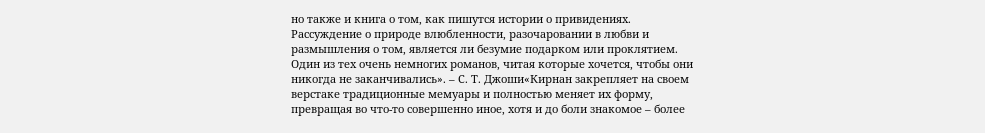но также и книга о том, как пишутся истории о привидениях. Рассуждение о природе влюбленности, разочаровании в любви и размышления о том, является ли безумие подарком или проклятием. Один из тех очень немногих романов, читая которые хочется, чтобы они никогда не заканчивались». – С. Т. Джоши«Кирнан закрепляет на своем верстаке традиционные мемуары и полностью меняет их форму, превращая во что-то совершенно иное, хотя и до боли знакомое – более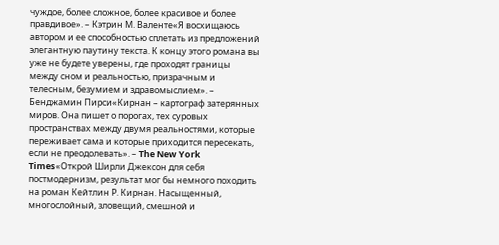чуждое, более сложное, более красивое и более правдивое». – Кэтрин М. Валенте«Я восхищаюсь автором и ее способностью сплетать из предложений элегантную паутину текста. К концу этого романа вы уже не будете уверены, где проходят границы между сном и реальностью, призрачным и телесным, безумием и здравомыслием». – Бенджамин Пирси«Кирнан – картограф затерянных миров. Она пишет о порогах, тех суровых пространствах между двумя реальностями, которые переживает сама и которые приходится пересекать, если не преодолевать». – The New York Times«Открой Ширли Джексон для себя постмодернизм, результат мог бы немного походить на роман Кейтлин Р. Кирнан. Насыщенный, многослойный, зловещий, смешной и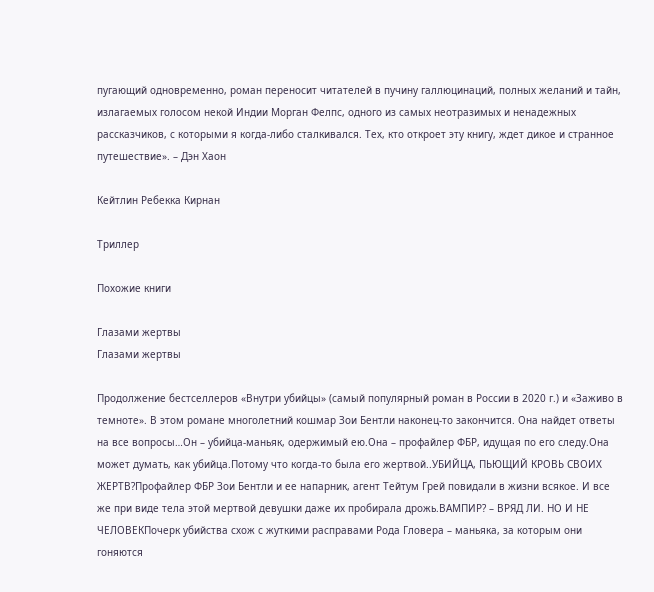пугающий одновременно, роман переносит читателей в пучину галлюцинаций, полных желаний и тайн, излагаемых голосом некой Индии Морган Фелпс, одного из самых неотразимых и ненадежных рассказчиков, с которыми я когда-либо сталкивался. Тех, кто откроет эту книгу, ждет дикое и странное путешествие». – Дэн Хаон

Кейтлин Ребекка Кирнан

Триллер

Похожие книги

Глазами жертвы
Глазами жертвы

Продолжение бестселлеров «Внутри убийцы» (самый популярный роман в России в 2020 г.) и «Заживо в темноте». В этом романе многолетний кошмар Зои Бентли наконец-то закончится. Она найдет ответы на все вопросы…Он – убийца-маньяк, одержимый ею.Она – профайлер ФБР, идущая по его следу.Она может думать, как убийца.Потому что когда-то была его жертвой..УБИЙЦА, ПЬЮЩИЙ КРОВЬ СВОИХ ЖЕРТВ?Профайлер ФБР Зои Бентли и ее напарник, агент Тейтум Грей повидали в жизни всякое. И все же при виде тела этой мертвой девушки даже их пробирала дрожь.ВАМПИР? – ВРЯД ЛИ. НО И НЕ ЧЕЛОВЕКПочерк убийства схож с жуткими расправами Рода Гловера – маньяка, за которым они гоняются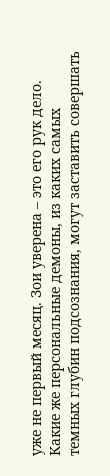уже не первый месяц. Зои уверена – это его рук дело. Какие же персональные демоны, из каких самых темных глубин подсознания, могут заставить совершать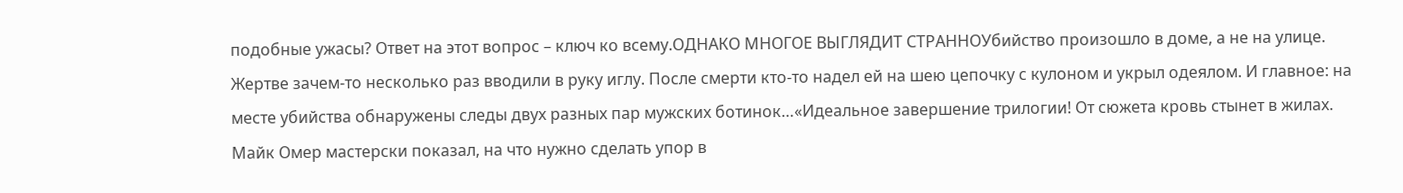подобные ужасы? Ответ на этот вопрос – ключ ко всему.ОДНАКО МНОГОЕ ВЫГЛЯДИТ СТРАННОУбийство произошло в доме, а не на улице. Жертве зачем-то несколько раз вводили в руку иглу. После смерти кто-то надел ей на шею цепочку с кулоном и укрыл одеялом. И главное: на месте убийства обнаружены следы двух разных пар мужских ботинок…«Идеальное завершение трилогии! От сюжета кровь стынет в жилах. Майк Омер мастерски показал, на что нужно сделать упор в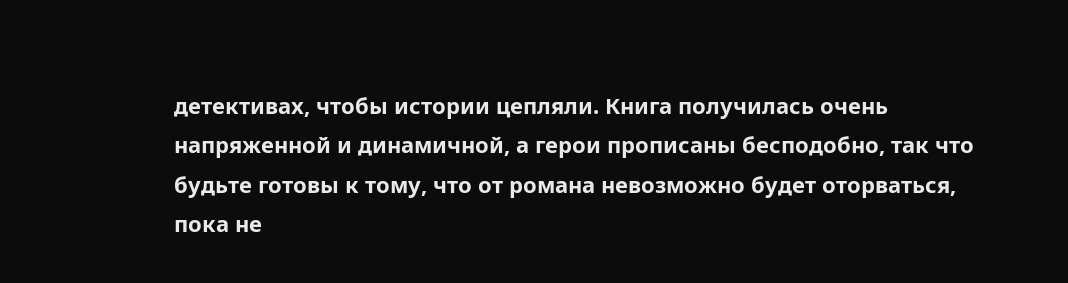детективах, чтобы истории цепляли. Книга получилась очень напряженной и динамичной, а герои прописаны бесподобно, так что будьте готовы к тому, что от романа невозможно будет оторваться, пока не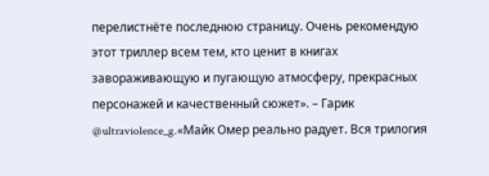перелистнёте последнюю страницу. Очень рекомендую этот триллер всем тем, кто ценит в книгах завораживающую и пугающую атмосферу, прекрасных персонажей и качественный сюжет». – Гарик @ultraviolence_g.«Майк Омер реально радует. Вся трилогия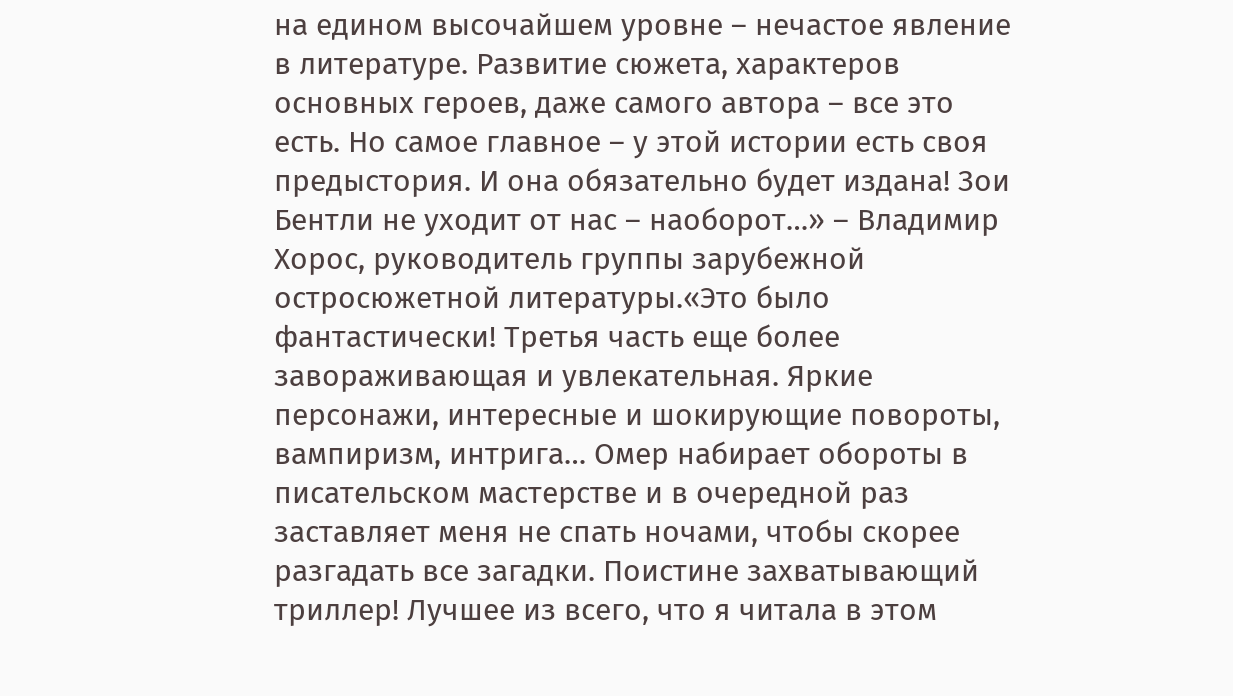на едином высочайшем уровне – нечастое явление в литературе. Развитие сюжета, характеров основных героев, даже самого автора – все это есть. Но самое главное – у этой истории есть своя предыстория. И она обязательно будет издана! Зои Бентли не уходит от нас – наоборот…» – Владимир Хорос, руководитель группы зарубежной остросюжетной литературы.«Это было фантастически! Третья часть еще более завораживающая и увлекательная. Яркие персонажи, интересные и шокирующие повороты, вампиризм, интрига… Омер набирает обороты в писательском мастерстве и в очередной раз заставляет меня не спать ночами, чтобы скорее разгадать все загадки. Поистине захватывающий триллер! Лучшее из всего, что я читала в этом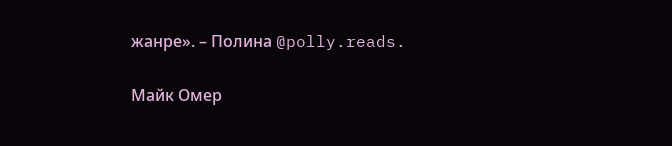жанре». – Полина @polly.reads.

Майк Омер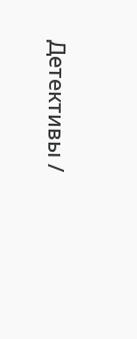Детективы /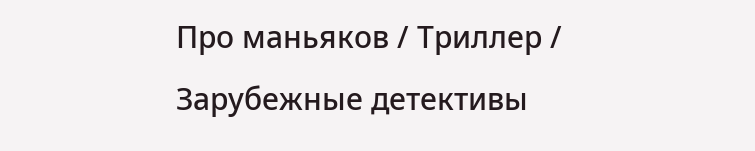Про маньяков / Триллер / Зарубежные детективы